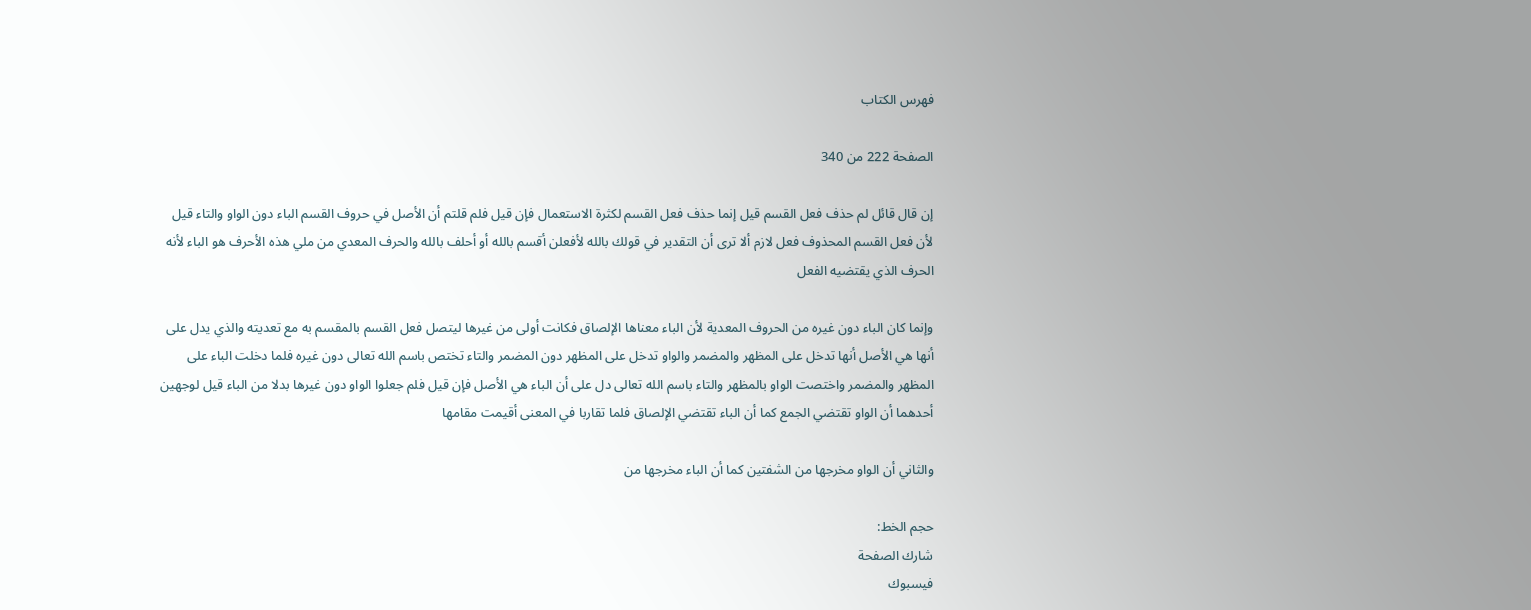فهرس الكتاب

الصفحة 222 من 340

إن قال قائل لم حذف فعل القسم قيل إنما حذف فعل القسم لكثرة الاستعمال فإن قيل فلم قلتم أن الأصل في حروف القسم الباء دون الواو والتاء قيل لأن فعل القسم المحذوف فعل لازم ألا ترى أن التقدير في قولك بالله لأفعلن أقسم بالله أو أحلف بالله والحرف المعدي من ملي هذه الأحرف هو الباء لأنه الحرف الذي يقتضيه الفعل

وإنما كان الباء دون غيره من الحروف المعدية لأن الباء معناها الإلصاق فكانت أولى من غيرها ليتصل فعل القسم بالمقسم به مع تعديته والذي يدل على أنها هي الأصل أنها تدخل على المظهر والمضمر والواو تدخل على المظهر دون المضمر والتاء تختص باسم الله تعالى دون غيره فلما دخلت الباء على المظهر والمضمر واختصت الواو بالمظهر والتاء باسم الله تعالى دل على أن الباء هي الأصل فإن قيل فلم جعلوا الواو دون غيرها بدلا من الباء قيل لوجهين أحدهما أن الواو تقتضي الجمع كما أن الباء تقتضي الإلصاق فلما تقاربا في المعنى أقيمت مقامها

والثاني أن الواو مخرجها من الشفتين كما أن الباء مخرجها من

حجم الخط:
شارك الصفحة
فيسبوك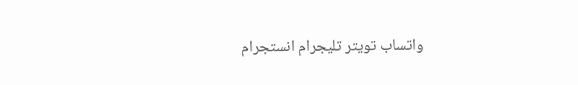واتساب تويتر تليجرام انستجرام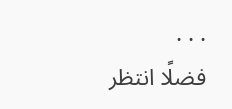. . .
فضلًا انتظر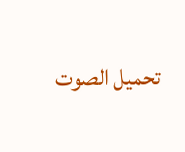تحميل الصوت